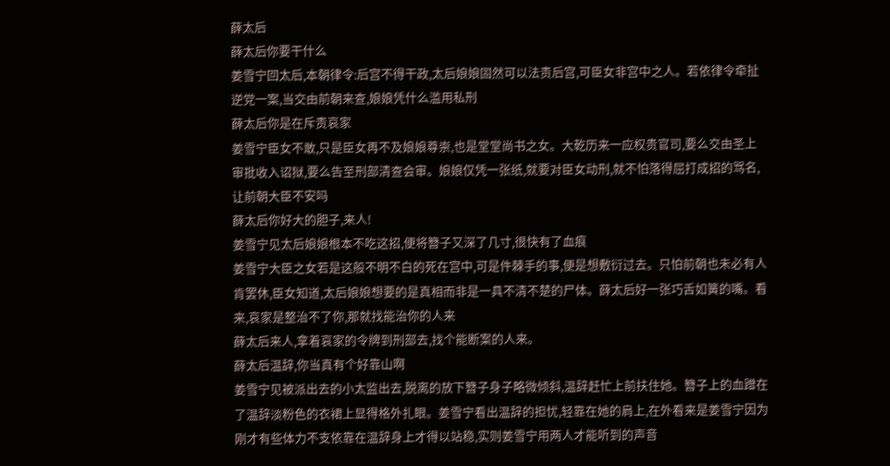薛太后
薛太后你要干什么
姜雪宁回太后,本朝律令:后宫不得干政,太后娘娘固然可以法责后宫,可臣女非宫中之人。若依律令牵扯逆党一案,当交由前朝来查,娘娘凭什么滥用私刑
薛太后你是在斥责哀家
姜雪宁臣女不敢,只是臣女再不及娘娘尊崇,也是堂堂尚书之女。大乾历来一应权贵官司,要么交由圣上审批收入诏狱,要么告至刑部清查会审。娘娘仅凭一张纸,就要对臣女动刑,就不怕落得屈打成招的骂名,让前朝大臣不安吗
薛太后你好大的胆子,来人!
姜雪宁见太后娘娘根本不吃这招,便将簪子又深了几寸,很快有了血痕
姜雪宁大臣之女若是这般不明不白的死在宫中,可是件棘手的事,便是想敷衍过去。只怕前朝也未必有人肯罢休,臣女知道,太后娘娘想要的是真相而非是一具不清不楚的尸体。薛太后好一张巧舌如簧的嘴。看来,哀家是整治不了你,那就找能治你的人来
薛太后来人,拿着哀家的令牌到刑部去,找个能断案的人来。
薛太后温辞,你当真有个好靠山啊
姜雪宁见被派出去的小太监出去,脱离的放下簪子身子略微倾斜,温辞赶忙上前扶住她。簪子上的血蹭在了温辞淡粉色的衣裙上显得格外扎眼。姜雪宁看出温辞的担忧,轻靠在她的肩上,在外看来是姜雪宁因为刚才有些体力不支依靠在温辞身上才得以站稳,实则姜雪宁用两人才能听到的声音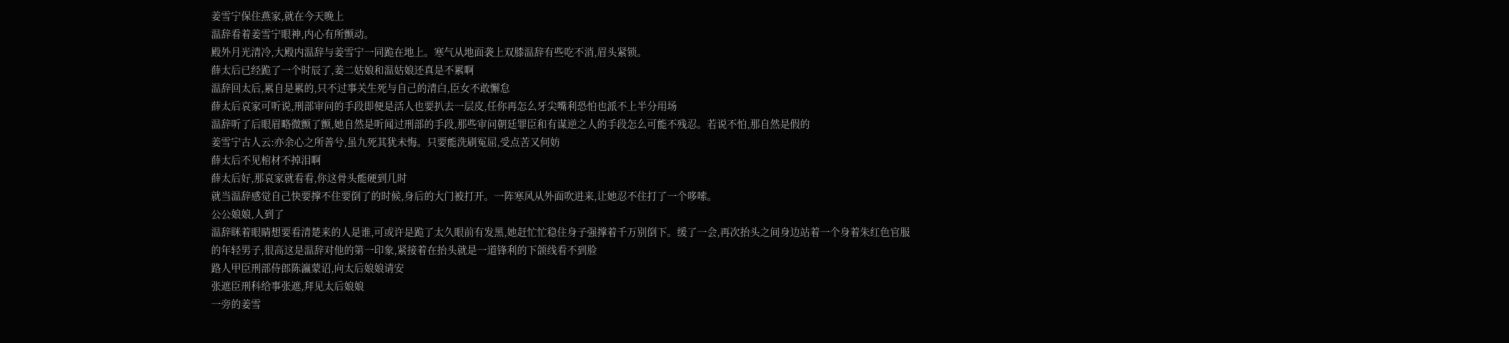姜雪宁保住燕家,就在今天晚上
温辞看着姜雪宁眼神,内心有所颤动。
殿外月光清冷,大殿内温辞与姜雪宁一同跪在地上。寒气从地面袭上双膝温辞有些吃不消,眉头紧锁。
薛太后已经跪了一个时辰了,姜二姑娘和温姑娘还真是不累啊
温辞回太后,累自是累的,只不过事关生死与自己的清白,臣女不敢懈怠
薛太后哀家可听说,刑部审问的手段即便是活人也要扒去一层皮,任你再怎么牙尖嘴利恐怕也派不上半分用场
温辞听了后眼眉略微颤了颤,她自然是听闻过刑部的手段,那些审问朝廷罪臣和有谋逆之人的手段怎么可能不残忍。若说不怕,那自然是假的
姜雪宁古人云:亦余心之所善兮,虽九死其犹未悔。只要能洗刷冤屈,受点苦又何妨
薛太后不见棺材不掉泪啊
薛太后好,那哀家就看看,你这骨头能硬到几时
就当温辞感觉自己快要撑不住要倒了的时候,身后的大门被打开。一阵寒风从外面吹进来,让她忍不住打了一个哆嗦。
公公娘娘,人到了
温辞眯着眼睛想要看清楚来的人是谁,可或许是跪了太久眼前有发黑,她赶忙忙稳住身子强撑着千万别倒下。缓了一会,再次抬头之间身边站着一个身着朱红色官服的年轻男子,很高这是温辞对他的第一印象,紧接着在抬头就是一道锋利的下颌线看不到脸
路人甲臣刑部侍郎陈瀛蒙诏,向太后娘娘请安
张遮臣刑科给事张遮,拜见太后娘娘
一旁的姜雪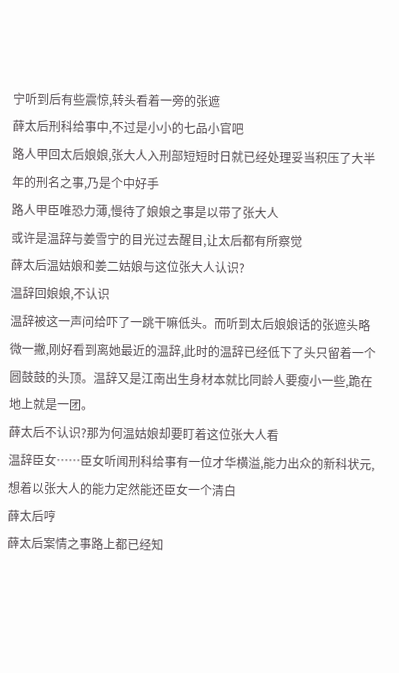宁听到后有些震惊,转头看着一旁的张遮
薛太后刑科给事中,不过是小小的七品小官吧
路人甲回太后娘娘,张大人入刑部短短时日就已经处理妥当积压了大半年的刑名之事,乃是个中好手
路人甲臣唯恐力薄,慢待了娘娘之事是以带了张大人
或许是温辞与姜雪宁的目光过去醒目,让太后都有所察觉
薛太后温姑娘和姜二姑娘与这位张大人认识?
温辞回娘娘,不认识
温辞被这一声问给吓了一跳干嘛低头。而听到太后娘娘话的张遮头略微一撇,刚好看到离她最近的温辞,此时的温辞已经低下了头只留着一个圆鼓鼓的头顶。温辞又是江南出生身材本就比同龄人要瘦小一些,跪在地上就是一团。
薛太后不认识?那为何温姑娘却要盯着这位张大人看
温辞臣女……臣女听闻刑科给事有一位才华横溢,能力出众的新科状元,想着以张大人的能力定然能还臣女一个清白
薛太后哼
薛太后案情之事路上都已经知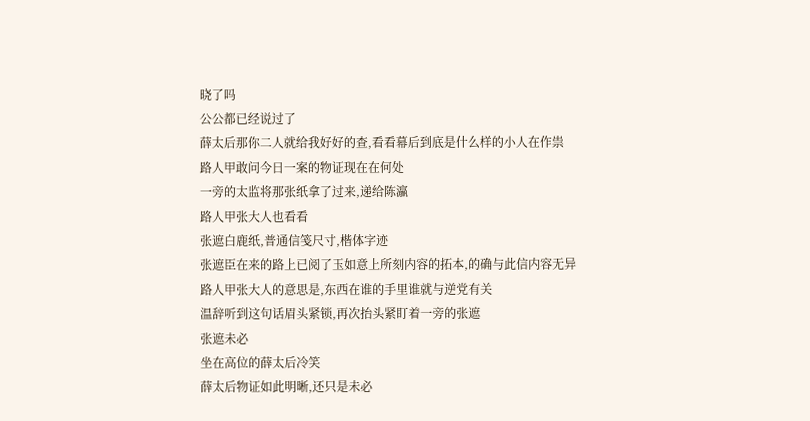晓了吗
公公都已经说过了
薛太后那你二人就给我好好的查,看看幕后到底是什么样的小人在作祟
路人甲敢问今日一案的物证现在在何处
一旁的太监将那张纸拿了过来,递给陈瀛
路人甲张大人也看看
张遮白鹿纸,普通信笺尺寸,楷体字迹
张遮臣在来的路上已阅了玉如意上所刻内容的拓本,的确与此信内容无异
路人甲张大人的意思是,东西在谁的手里谁就与逆党有关
温辞听到这句话眉头紧锁,再次抬头紧盯着一旁的张遮
张遮未必
坐在高位的薛太后冷笑
薛太后物证如此明晰,还只是未必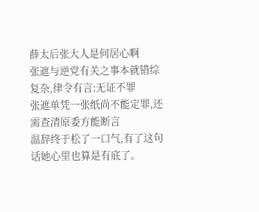薛太后张大人是何居心啊
张遮与逆党有关之事本就错综复杂,律令有言:无证不罪
张遮单凭一张纸尚不能定罪,还需查清原委方能断言
温辞终于松了一口气,有了这句话她心里也算是有底了。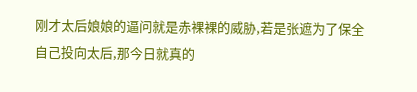刚才太后娘娘的逼问就是赤裸裸的威胁,若是张遮为了保全自己投向太后,那今日就真的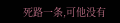死路一条,可他没有